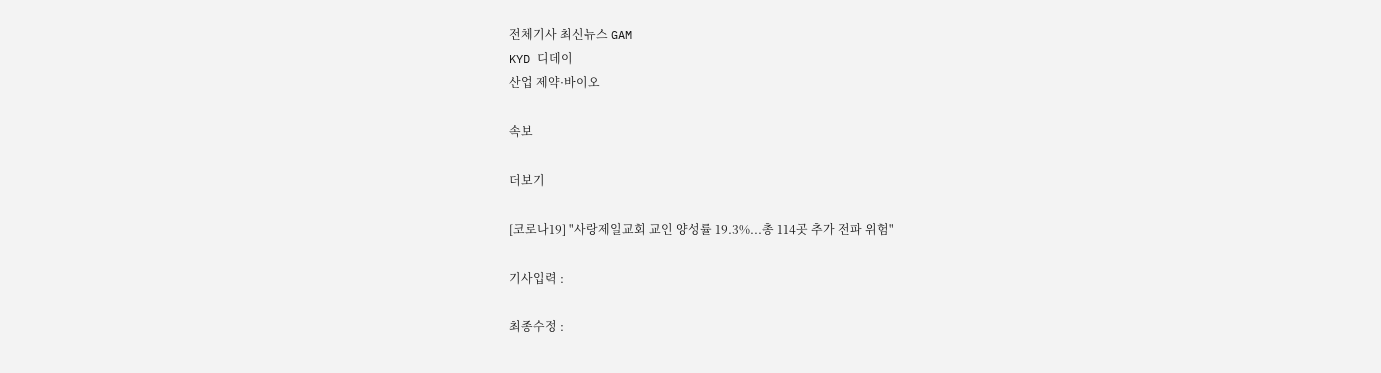전체기사 최신뉴스 GAM
KYD 디데이
산업 제약·바이오

속보

더보기

[코로나19] "사랑제일교회 교인 양성률 19.3%...총 114곳 추가 전파 위험"

기사입력 :

최종수정 :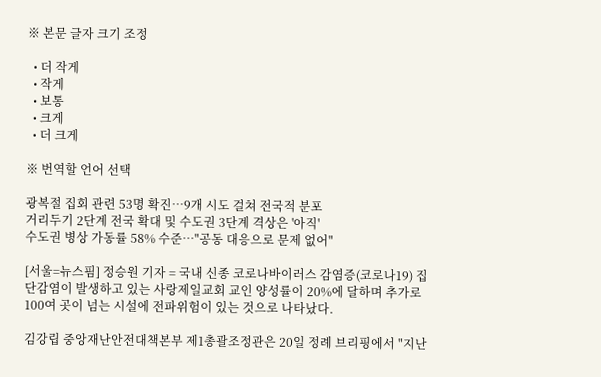※ 본문 글자 크기 조정

  • 더 작게
  • 작게
  • 보통
  • 크게
  • 더 크게

※ 번역할 언어 선택

광복절 집회 관련 53명 확진…9개 시도 걸쳐 전국적 분포
거리두기 2단계 전국 확대 및 수도권 3단계 격상은 '아직'
수도권 병상 가동률 58% 수준…"공동 대응으로 문제 없어"

[서울=뉴스핌] 정승원 기자 = 국내 신종 코로나바이러스 감염증(코로나19) 집단감염이 발생하고 있는 사랑제일교회 교인 양성률이 20%에 달하며 추가로 100여 곳이 넘는 시설에 전파위험이 있는 것으로 나타났다.

김강립 중앙재난안전대책본부 제1총괄조정관은 20일 정례 브리핑에서 "지난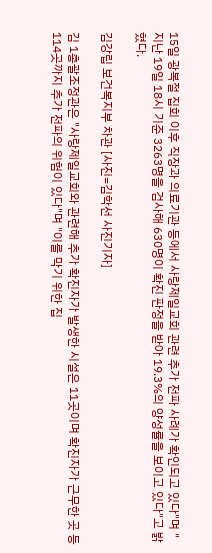15일 광복절 집회 이후 직장과 의료기관 등에서 사랑제일교회 관련 추가 전파 사례가 확인되고 있다"며 "지난 19일 18시 기준 3263명을 검사해 630명이 확진 판정을 받아 19.3%의 양성률을 보이고 있다"고 밝혔다.

김강립 보건복지부 차관 [사진=김학선 사진기자]

김 1총괄조정관은 "사랑제일교회와 관련해 추가 확진자가 발생한 시설은 11곳이며 확진자가 근무한 곳 등 114곳까지 추가 전파의 위험이 있다"며 "이를 막기 위한 집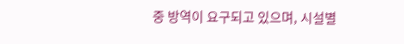중 방역이 요구되고 있으며, 시설별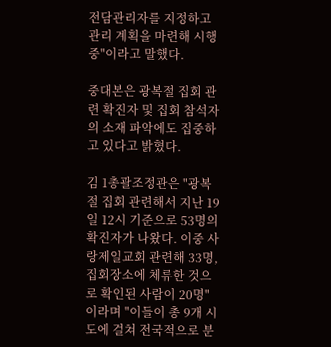전담관리자를 지정하고 관리 계획을 마련해 시행 중"이라고 말했다.

중대본은 광복절 집회 관련 확진자 및 집회 참석자의 소재 파악에도 집중하고 있다고 밝혔다.

김 1총괄조정관은 "광복절 집회 관련해서 지난 19일 12시 기준으로 53명의 확진자가 나왔다. 이중 사랑제일교회 관련해 33명, 집회장소에 체류한 것으로 확인된 사람이 20명"이라며 "이들이 총 9개 시도에 걸쳐 전국적으로 분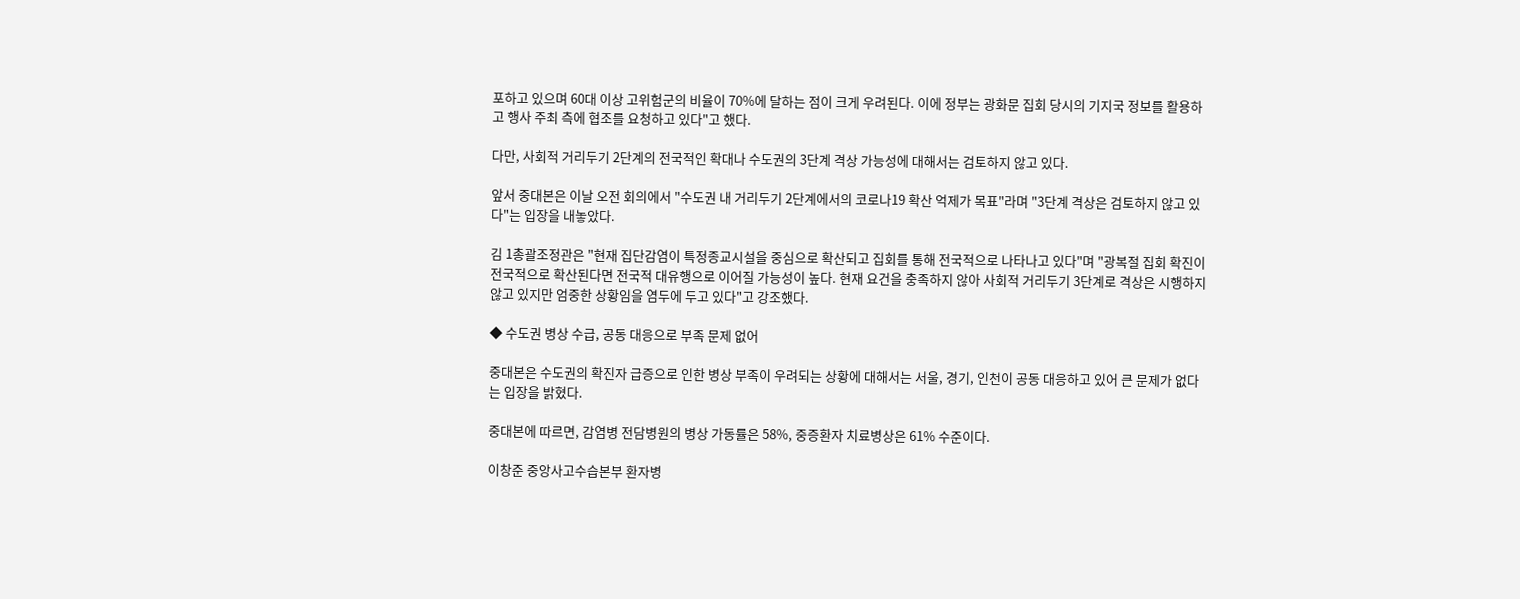포하고 있으며 60대 이상 고위험군의 비율이 70%에 달하는 점이 크게 우려된다. 이에 정부는 광화문 집회 당시의 기지국 정보를 활용하고 행사 주최 측에 협조를 요청하고 있다"고 했다.

다만, 사회적 거리두기 2단계의 전국적인 확대나 수도권의 3단계 격상 가능성에 대해서는 검토하지 않고 있다.

앞서 중대본은 이날 오전 회의에서 "수도권 내 거리두기 2단계에서의 코로나19 확산 억제가 목표"라며 "3단계 격상은 검토하지 않고 있다"는 입장을 내놓았다.

김 1총괄조정관은 "현재 집단감염이 특정종교시설을 중심으로 확산되고 집회를 통해 전국적으로 나타나고 있다"며 "광복절 집회 확진이 전국적으로 확산된다면 전국적 대유행으로 이어질 가능성이 높다. 현재 요건을 충족하지 않아 사회적 거리두기 3단계로 격상은 시행하지 않고 있지만 엄중한 상황임을 염두에 두고 있다"고 강조했다.

◆ 수도권 병상 수급, 공동 대응으로 부족 문제 없어

중대본은 수도권의 확진자 급증으로 인한 병상 부족이 우려되는 상황에 대해서는 서울, 경기, 인천이 공동 대응하고 있어 큰 문제가 없다는 입장을 밝혔다.

중대본에 따르면, 감염병 전담병원의 병상 가동률은 58%, 중증환자 치료병상은 61% 수준이다.

이창준 중앙사고수습본부 환자병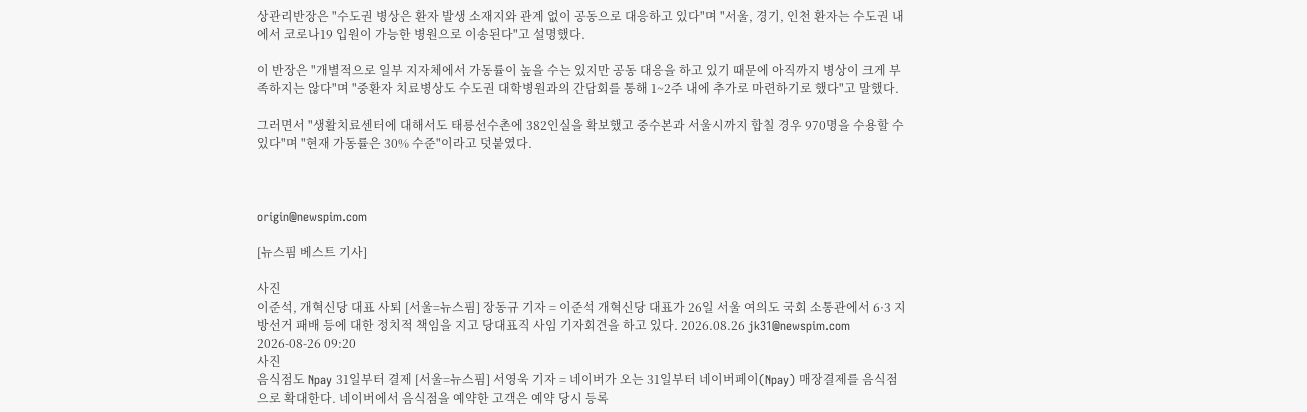상관리반장은 "수도권 병상은 환자 발생 소재지와 관계 없이 공동으로 대응하고 있다"며 "서울, 경기, 인천 환자는 수도권 내에서 코로나19 입원이 가능한 병원으로 이송된다"고 설명했다.

이 반장은 "개별적으로 일부 지자체에서 가동률이 높을 수는 있지만 공동 대응을 하고 있기 때문에 아직까지 병상이 크게 부족하지는 않다"며 "중환자 치료병상도 수도권 대학병원과의 간담회를 통해 1~2주 내에 추가로 마련하기로 했다"고 말했다.

그러면서 "생활치료센터에 대해서도 태릉선수촌에 382인실을 확보했고 중수본과 서울시까지 합칠 경우 970명을 수용할 수 있다"며 "현재 가동률은 30% 수준"이라고 덧붙였다.



origin@newspim.com

[뉴스핌 베스트 기사]

사진
이준석, 개혁신당 대표 사퇴 [서울=뉴스핌] 장동규 기자 = 이준석 개혁신당 대표가 26일 서울 여의도 국회 소통관에서 6·3 지방선거 패배 등에 대한 정치적 책임을 지고 당대표직 사임 기자회견을 하고 있다. 2026.08.26 jk31@newspim.com   2026-08-26 09:20
사진
음식점도 Npay 31일부터 결제 [서울=뉴스핌] 서영욱 기자 = 네이버가 오는 31일부터 네이버페이(Npay) 매장결제를 음식점으로 확대한다. 네이버에서 음식점을 예약한 고객은 예약 당시 등록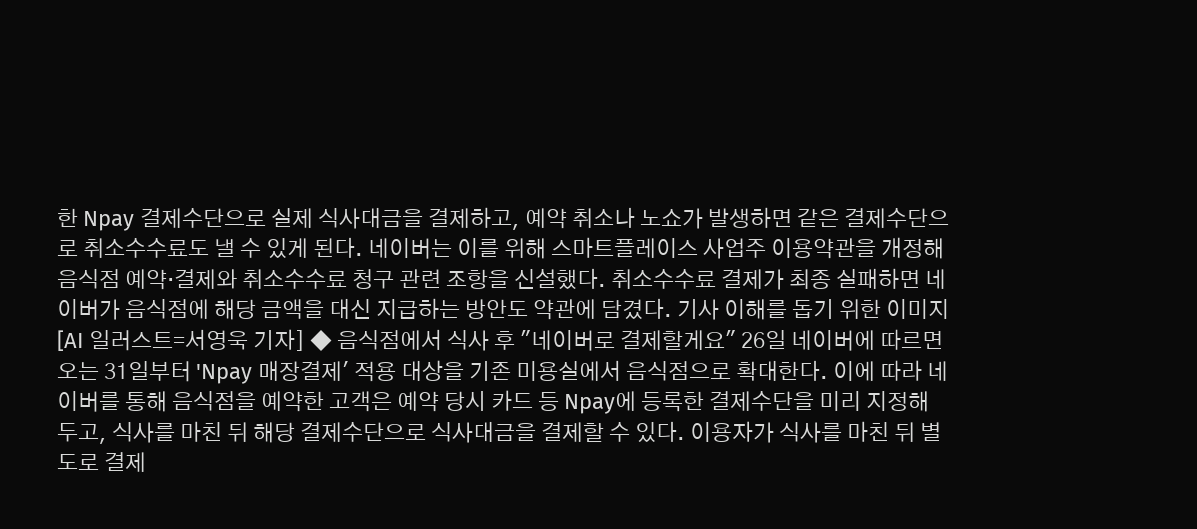한 Npay 결제수단으로 실제 식사대금을 결제하고, 예약 취소나 노쇼가 발생하면 같은 결제수단으로 취소수수료도 낼 수 있게 된다. 네이버는 이를 위해 스마트플레이스 사업주 이용약관을 개정해 음식점 예약·결제와 취소수수료 청구 관련 조항을 신설했다. 취소수수료 결제가 최종 실패하면 네이버가 음식점에 해당 금액을 대신 지급하는 방안도 약관에 담겼다. 기사 이해를 돕기 위한 이미지 [AI 일러스트=서영욱 기자] ◆ 음식점에서 식사 후 "네이버로 결제할게요" 26일 네이버에 따르면 오는 31일부터 'Npay 매장결제' 적용 대상을 기존 미용실에서 음식점으로 확대한다. 이에 따라 네이버를 통해 음식점을 예약한 고객은 예약 당시 카드 등 Npay에 등록한 결제수단을 미리 지정해 두고, 식사를 마친 뒤 해당 결제수단으로 식사대금을 결제할 수 있다. 이용자가 식사를 마친 뒤 별도로 결제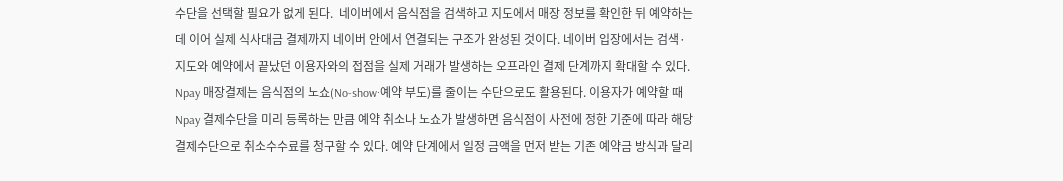수단을 선택할 필요가 없게 된다.  네이버에서 음식점을 검색하고 지도에서 매장 정보를 확인한 뒤 예약하는 데 이어 실제 식사대금 결제까지 네이버 안에서 연결되는 구조가 완성된 것이다. 네이버 입장에서는 검색·지도와 예약에서 끝났던 이용자와의 접점을 실제 거래가 발생하는 오프라인 결제 단계까지 확대할 수 있다. Npay 매장결제는 음식점의 노쇼(No-show·예약 부도)를 줄이는 수단으로도 활용된다. 이용자가 예약할 때 Npay 결제수단을 미리 등록하는 만큼 예약 취소나 노쇼가 발생하면 음식점이 사전에 정한 기준에 따라 해당 결제수단으로 취소수수료를 청구할 수 있다. 예약 단계에서 일정 금액을 먼저 받는 기존 예약금 방식과 달리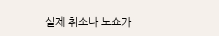실제 취소나 노쇼가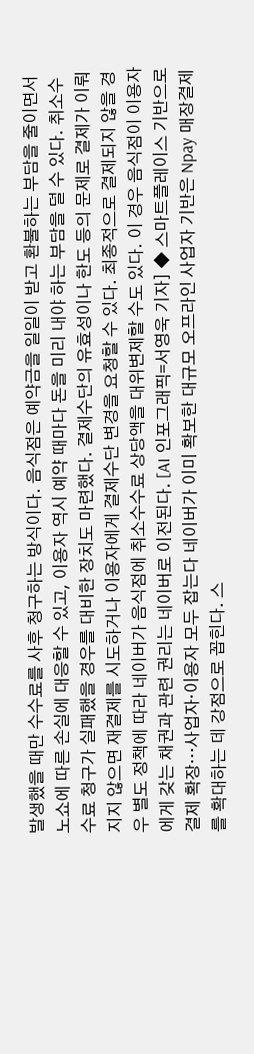발생했을 때만 수수료를 사후 청구하는 방식이다. 음식점은 예약금을 일일이 받고 환불하는 부담을 줄이면서 노쇼에 따른 손실에 대응할 수 있고, 이용자 역시 예약 때마다 돈을 미리 내야 하는 부담을 덜 수 있다. 취소수수료 청구가 실패했을 경우를 대비한 장치도 마련했다. 결제수단의 유효성이나 한도 등의 문제로 결제가 이뤄지지 않으면 재결제를 시도하거나 이용자에게 결제수단 변경을 요청할 수 있다. 최종적으로 결제되지 않을 경우 별도 정책에 따라 네이버가 음식점에 취소수수료 상당액을 대위변제할 수도 있다. 이 경우 음식점이 이용자에게 갖는 채권과 관련 권리는 네이버로 이전된다. [AI 인포그래픽=서영욱 기자] ◆ 스마트플레이스 기반으로 결제 확장…사업자·이용자 모두 잡는다 네이버가 이미 확보한 대규모 오프라인 사업자 기반은 Npay 매장결제를 확대하는 데 강점으로 꼽힌다. 스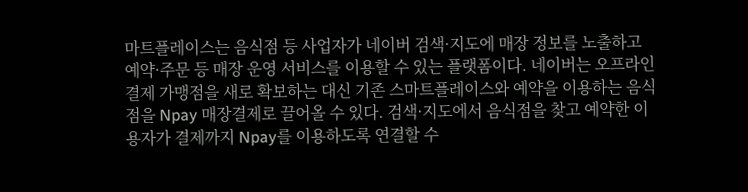마트플레이스는 음식점 등 사업자가 네이버 검색·지도에 매장 정보를 노출하고 예약·주문 등 매장 운영 서비스를 이용할 수 있는 플랫폼이다. 네이버는 오프라인 결제 가맹점을 새로 확보하는 대신 기존 스마트플레이스와 예약을 이용하는 음식점을 Npay 매장결제로 끌어올 수 있다. 검색·지도에서 음식점을 찾고 예약한 이용자가 결제까지 Npay를 이용하도록 연결할 수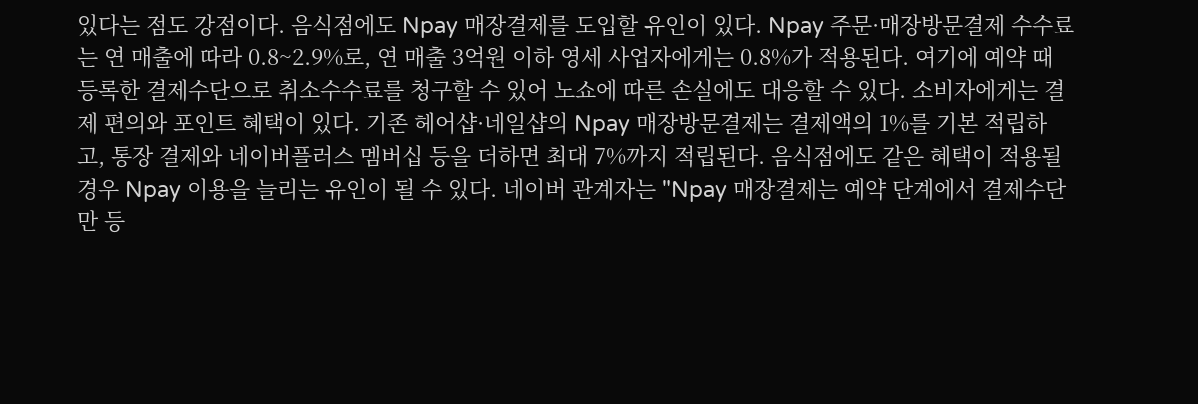있다는 점도 강점이다. 음식점에도 Npay 매장결제를 도입할 유인이 있다. Npay 주문·매장방문결제 수수료는 연 매출에 따라 0.8~2.9%로, 연 매출 3억원 이하 영세 사업자에게는 0.8%가 적용된다. 여기에 예약 때 등록한 결제수단으로 취소수수료를 청구할 수 있어 노쇼에 따른 손실에도 대응할 수 있다. 소비자에게는 결제 편의와 포인트 혜택이 있다. 기존 헤어샵·네일샵의 Npay 매장방문결제는 결제액의 1%를 기본 적립하고, 통장 결제와 네이버플러스 멤버십 등을 더하면 최대 7%까지 적립된다. 음식점에도 같은 혜택이 적용될 경우 Npay 이용을 늘리는 유인이 될 수 있다. 네이버 관계자는 "Npay 매장결제는 예약 단계에서 결제수단만 등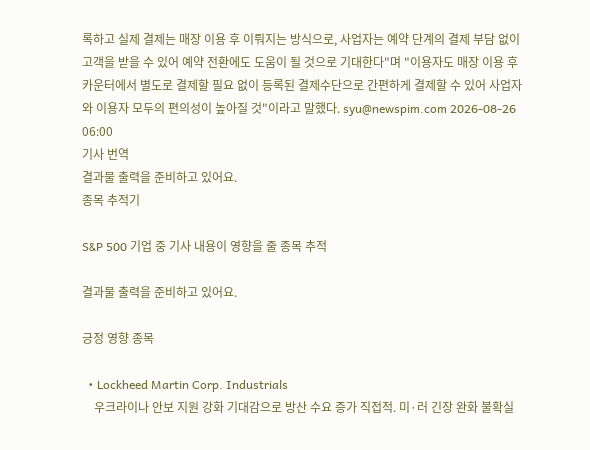록하고 실제 결제는 매장 이용 후 이뤄지는 방식으로, 사업자는 예약 단계의 결제 부담 없이 고객을 받을 수 있어 예약 전환에도 도움이 될 것으로 기대한다"며 "이용자도 매장 이용 후 카운터에서 별도로 결제할 필요 없이 등록된 결제수단으로 간편하게 결제할 수 있어 사업자와 이용자 모두의 편의성이 높아질 것"이라고 말했다. syu@newspim.com 2026-08-26 06:00
기사 번역
결과물 출력을 준비하고 있어요.
종목 추적기

S&P 500 기업 중 기사 내용이 영향을 줄 종목 추적

결과물 출력을 준비하고 있어요.

긍정 영향 종목

  • Lockheed Martin Corp. Industrials
    우크라이나 안보 지원 강화 기대감으로 방산 수요 증가 직접적. 미·러 긴장 완화 불확실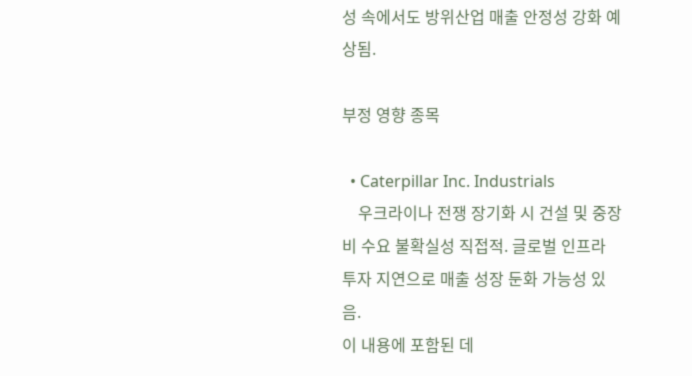성 속에서도 방위산업 매출 안정성 강화 예상됨.

부정 영향 종목

  • Caterpillar Inc. Industrials
    우크라이나 전쟁 장기화 시 건설 및 중장비 수요 불확실성 직접적. 글로벌 인프라 투자 지연으로 매출 성장 둔화 가능성 있음.
이 내용에 포함된 데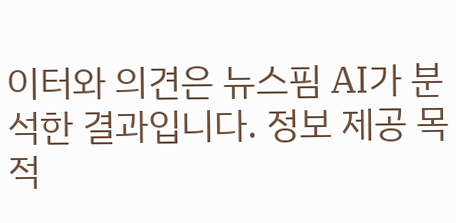이터와 의견은 뉴스핌 AI가 분석한 결과입니다. 정보 제공 목적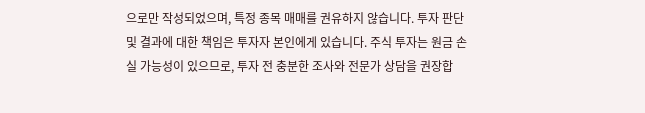으로만 작성되었으며, 특정 종목 매매를 권유하지 않습니다. 투자 판단 및 결과에 대한 책임은 투자자 본인에게 있습니다. 주식 투자는 원금 손실 가능성이 있으므로, 투자 전 충분한 조사와 전문가 상담을 권장합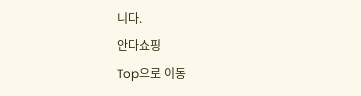니다.
안다쇼핑
Top으로 이동